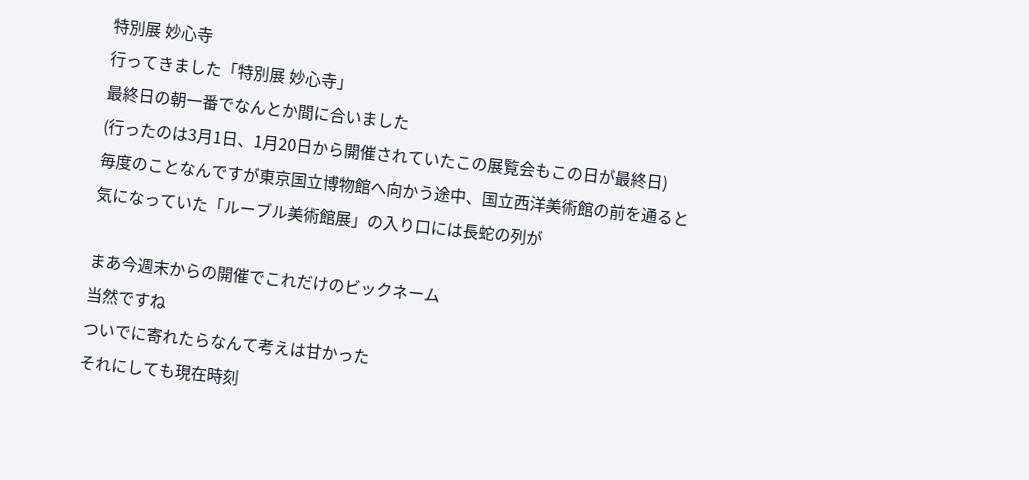特別展 妙心寺
行ってきました「特別展 妙心寺」
最終日の朝一番でなんとか間に合いました
(行ったのは3月1日、1月20日から開催されていたこの展覧会もこの日が最終日)
毎度のことなんですが東京国立博物館へ向かう途中、国立西洋美術館の前を通ると
気になっていた「ルーブル美術館展」の入り口には長蛇の列が

まあ今週末からの開催でこれだけのビックネーム
当然ですね
ついでに寄れたらなんて考えは甘かった
それにしても現在時刻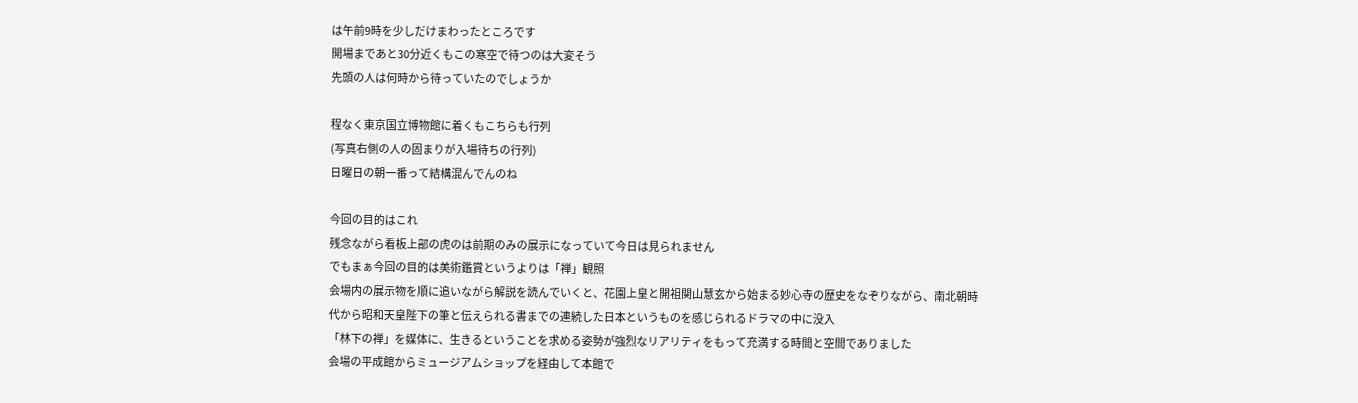は午前9時を少しだけまわったところです
開場まであと30分近くもこの寒空で待つのは大変そう
先頭の人は何時から待っていたのでしょうか

程なく東京国立博物館に着くもこちらも行列
(写真右側の人の固まりが入場待ちの行列)
日曜日の朝一番って結構混んでんのね

今回の目的はこれ
残念ながら看板上部の虎のは前期のみの展示になっていて今日は見られません
でもまぁ今回の目的は美術鑑賞というよりは「禅」観照
会場内の展示物を順に追いながら解説を読んでいくと、花園上皇と開祖関山慧玄から始まる妙心寺の歴史をなぞりながら、南北朝時代から昭和天皇陛下の筆と伝えられる書までの連続した日本というものを感じられるドラマの中に没入
「林下の禅」を媒体に、生きるということを求める姿勢が強烈なリアリティをもって充満する時間と空間でありました
会場の平成館からミュージアムショップを経由して本館で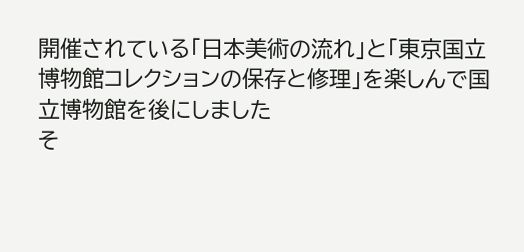開催されている「日本美術の流れ」と「東京国立博物館コレクションの保存と修理」を楽しんで国立博物館を後にしました
そ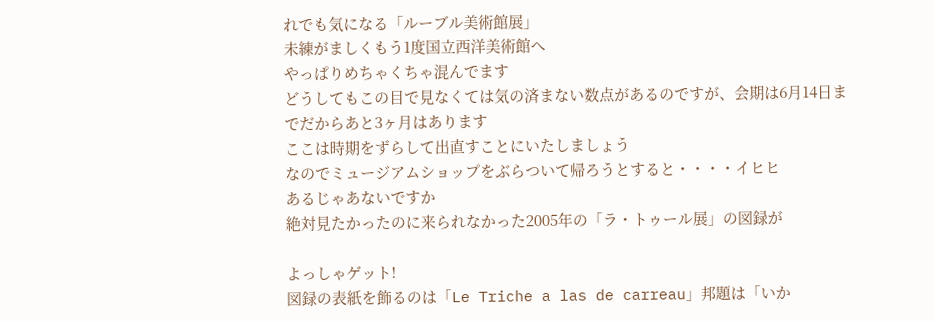れでも気になる「ルーブル美術館展」
未練がましくもう1度国立西洋美術館へ
やっぱりめちゃくちゃ混んでます
どうしてもこの目で見なくては気の済まない数点があるのですが、会期は6月14日までだからあと3ヶ月はあります
ここは時期をずらして出直すことにいたしましょう
なのでミュージアムショップをぶらついて帰ろうとすると・・・・イヒヒ
あるじゃあないですか
絶対見たかったのに来られなかった2005年の「ラ・トゥール展」の図録が

よっしゃゲット!
図録の表紙を飾るのは「Le Triche a las de carreau」邦題は「いか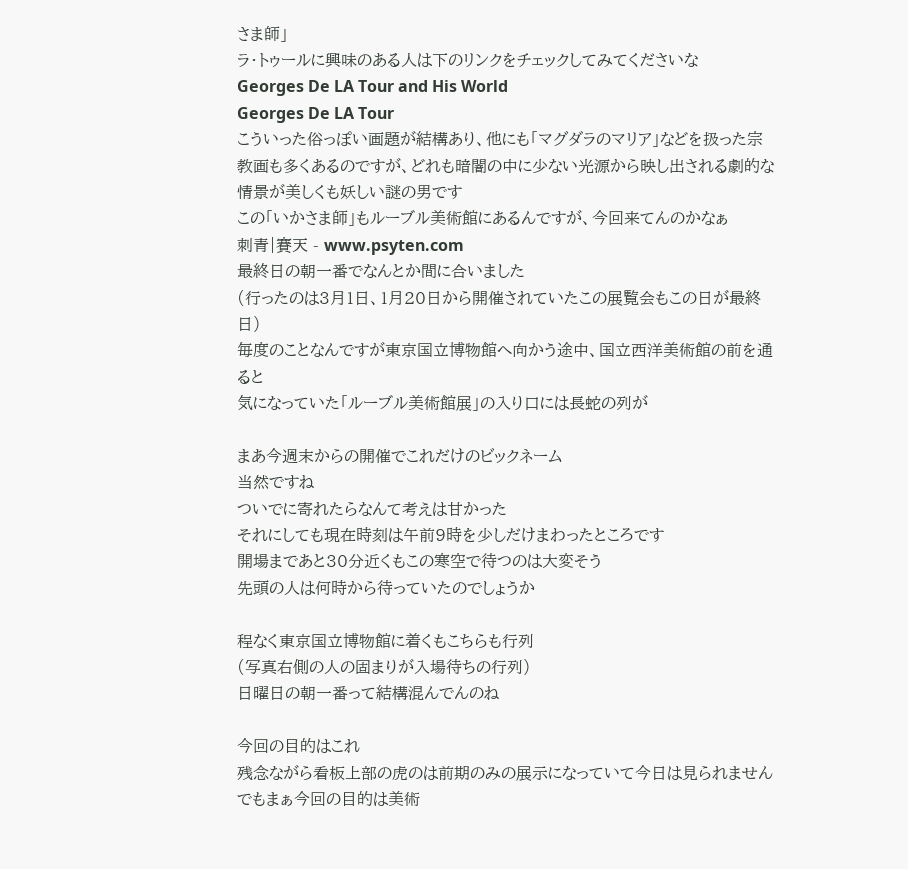さま師」
ラ・トゥールに興味のある人は下のリンクをチェックしてみてくださいな
Georges De LA Tour and His World
Georges De LA Tour
こういった俗っぽい画題が結構あり、他にも「マグダラのマリア」などを扱った宗教画も多くあるのですが、どれも暗闇の中に少ない光源から映し出される劇的な情景が美しくも妖しい謎の男です
この「いかさま師」もルーブル美術館にあるんですが、今回来てんのかなぁ
刺青|賽天 - www.psyten.com
最終日の朝一番でなんとか間に合いました
(行ったのは3月1日、1月20日から開催されていたこの展覧会もこの日が最終日)
毎度のことなんですが東京国立博物館へ向かう途中、国立西洋美術館の前を通ると
気になっていた「ルーブル美術館展」の入り口には長蛇の列が

まあ今週末からの開催でこれだけのビックネーム
当然ですね
ついでに寄れたらなんて考えは甘かった
それにしても現在時刻は午前9時を少しだけまわったところです
開場まであと30分近くもこの寒空で待つのは大変そう
先頭の人は何時から待っていたのでしょうか

程なく東京国立博物館に着くもこちらも行列
(写真右側の人の固まりが入場待ちの行列)
日曜日の朝一番って結構混んでんのね

今回の目的はこれ
残念ながら看板上部の虎のは前期のみの展示になっていて今日は見られません
でもまぁ今回の目的は美術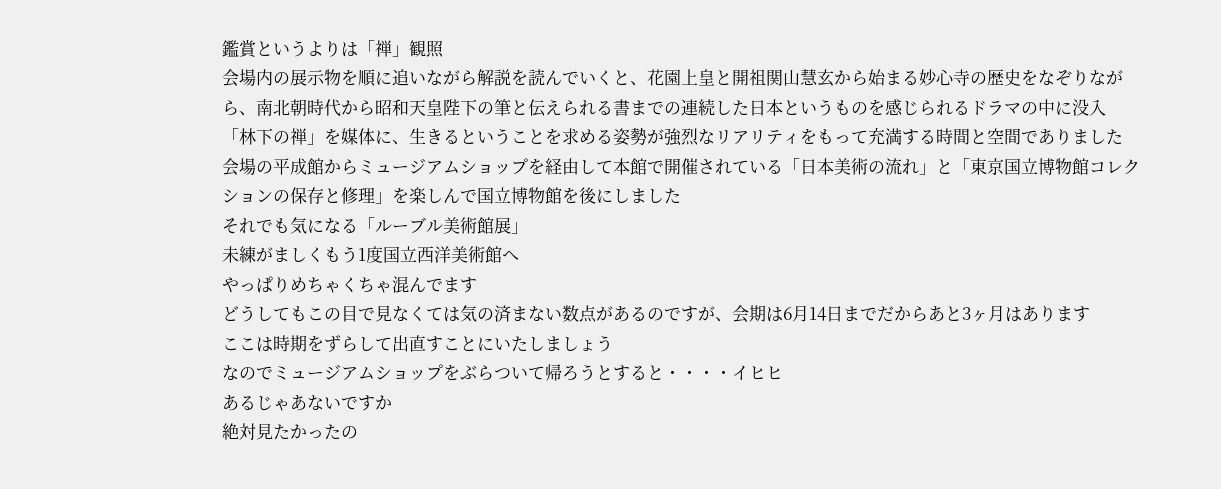鑑賞というよりは「禅」観照
会場内の展示物を順に追いながら解説を読んでいくと、花園上皇と開祖関山慧玄から始まる妙心寺の歴史をなぞりながら、南北朝時代から昭和天皇陛下の筆と伝えられる書までの連続した日本というものを感じられるドラマの中に没入
「林下の禅」を媒体に、生きるということを求める姿勢が強烈なリアリティをもって充満する時間と空間でありました
会場の平成館からミュージアムショップを経由して本館で開催されている「日本美術の流れ」と「東京国立博物館コレクションの保存と修理」を楽しんで国立博物館を後にしました
それでも気になる「ルーブル美術館展」
未練がましくもう1度国立西洋美術館へ
やっぱりめちゃくちゃ混んでます
どうしてもこの目で見なくては気の済まない数点があるのですが、会期は6月14日までだからあと3ヶ月はあります
ここは時期をずらして出直すことにいたしましょう
なのでミュージアムショップをぶらついて帰ろうとすると・・・・イヒヒ
あるじゃあないですか
絶対見たかったの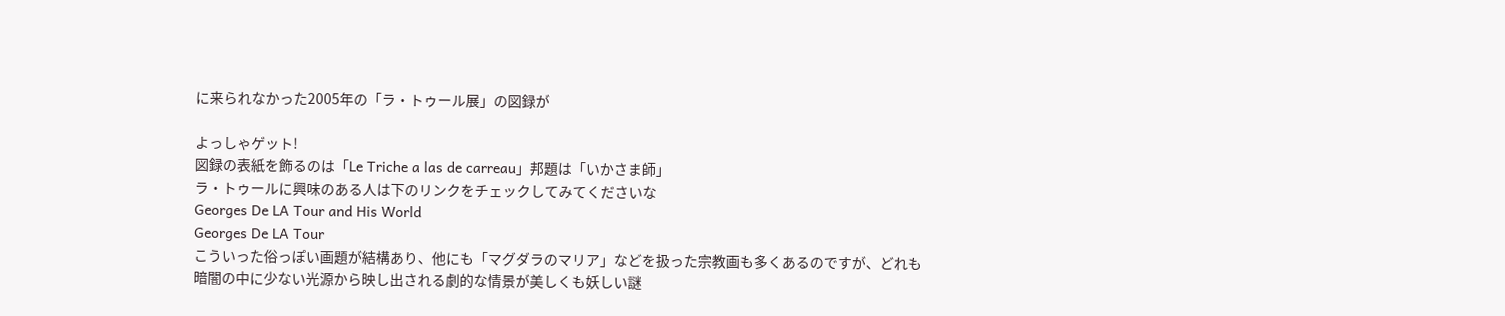に来られなかった2005年の「ラ・トゥール展」の図録が

よっしゃゲット!
図録の表紙を飾るのは「Le Triche a las de carreau」邦題は「いかさま師」
ラ・トゥールに興味のある人は下のリンクをチェックしてみてくださいな
Georges De LA Tour and His World
Georges De LA Tour
こういった俗っぽい画題が結構あり、他にも「マグダラのマリア」などを扱った宗教画も多くあるのですが、どれも暗闇の中に少ない光源から映し出される劇的な情景が美しくも妖しい謎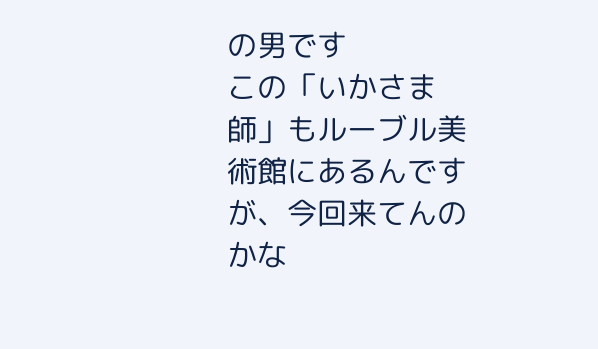の男です
この「いかさま師」もルーブル美術館にあるんですが、今回来てんのかな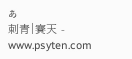ぁ
刺青|賽天 - www.psyten.com